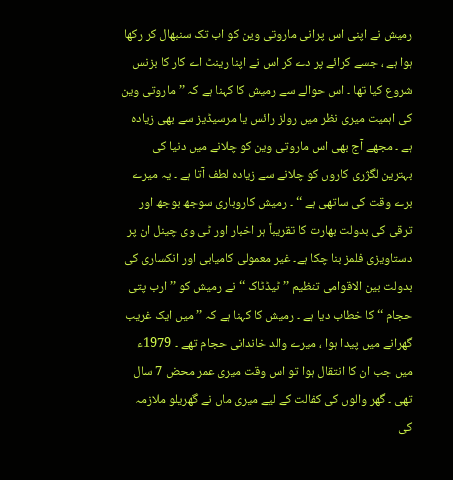رمیش نے اپنی اس پرانی ماروتی وین کو اب تک سنبھال کر رکھا ہوا ہے ، جسے کرائے پر دے کر اس نے اپنا رینٹ اے کار کا بزنس شروع کیا تھا ۔ اس حوالے سے رمیش کا کہنا ہے کہ ’’ ماروتی وین کی اہمیت میری نظر میں رولز رائس یا مرسیڈیز سے بھی زیادہ ہے ۔ مجھے آج بھی اس ماروتی وین کو چلانے میں دنیا کی بہترین لگژری کاروں کو چلانے سے زیادہ لطف آتا ہے ۔ یہ میرے برے وقت کی ساتھی ہے ‘‘ ۔ رمیش کاروباری سوجھ بوجھ اور ترقی کی بدولت بھارت کا تقریباً ہر اخبار اور ٹی وی چینل ان پر دستاویزی فلمز بنا چکا ہے۔ غیر معمولی کامیابی اور انکساری کی بدولت بین الاقوامی تنظیم ’’ ٹیڈٹاک ‘‘ نے رمیش کو ’’ ارب پتی حجام ‘‘ کا خطاب دیا ہے ۔ رمیش کا کہنا ہے کہ ’’ میں ایک غریب گھرانے میں پیدا ہوا ، میرے والد خاندانی حجام تھے ۔ 1979ء میں جب ان کا انتقال ہوا تو اس وقت میری عمر محض 7 سال تھی ۔ گھر والوں کی کفالت کے لیے میری ماں نے گھریلو ملازمہ کی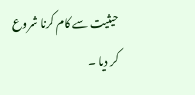حیثیت سے کام کرنا شروع کر دیا ۔